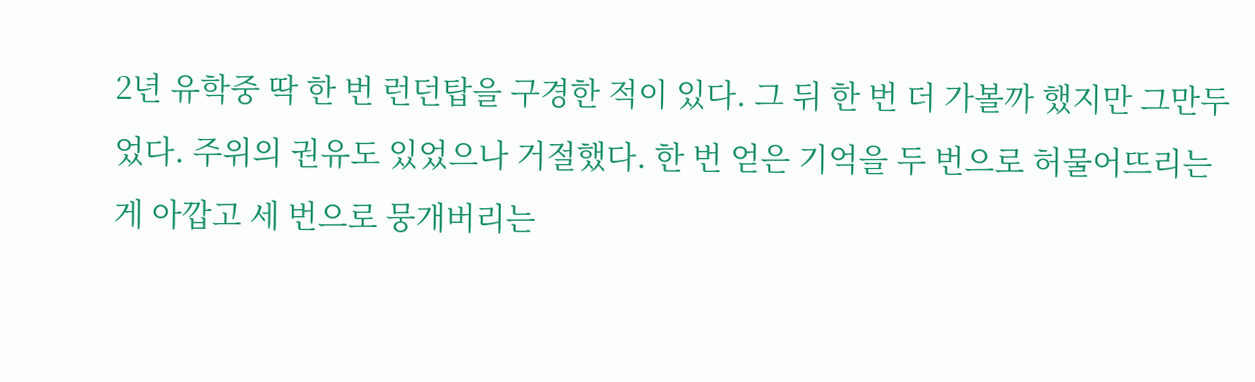2년 유학중 딱 한 번 런던탑을 구경한 적이 있다. 그 뒤 한 번 더 가볼까 했지만 그만두었다. 주위의 권유도 있었으나 거절했다. 한 번 얻은 기억을 두 번으로 허물어뜨리는 게 아깝고 세 번으로 뭉개버리는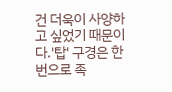건 더욱이 사양하고 싶었기 때문이다.'탑' 구경은 한 번으로 족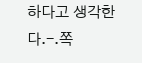하다고 생각한다.-.쪽